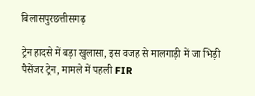बिलासपुरछत्तीसगढ़

ट्रेन हादसे में बड़ा खुलासा, इस वजह से मालगाड़ी में जा भिड़ी पैसेंजर ट्रेन, मामले में पहली FIR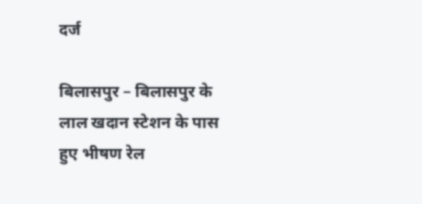दर्ज

बिलासपुर – बिलासपुर के लाल खदान स्टेशन के पास हुए भीषण रेल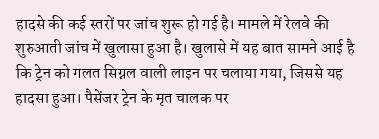हादसे की कई स्तरों पर जांच शुरू हो गई है। मामले में रेलवे की शुरुआती जांच में खुलासा हुआ है। खुलासे में यह बात सामने आई है कि ट्रेन को गलत सिग्नल वाली लाइन पर चलाया गया, जिससे यह हादसा हुआ। पैसेंजर ट्रेन के मृत चालक पर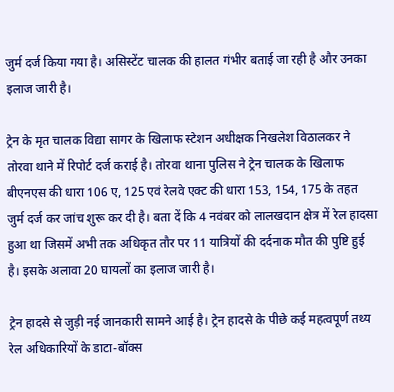जुर्म दर्ज किया गया है। असिस्टेंट चालक की हालत गंभीर बताई जा रही है और उनका इलाज जारी है।

ट्रेन के मृत चालक विद्या सागर के खिलाफ स्टेशन अधीक्षक निखलेश विठालकर ने तोरवा थाने में रिपोर्ट दर्ज कराई है। तोरवा थाना पुलिस ने ट्रेन चालक के खिलाफ बीएनएस की धारा 106 ए, 125 एवं रेलवे एक्ट की धारा 153, 154, 175 के तहत जुर्म दर्ज कर जांच शुरू कर दी है। बता दें कि 4 नवंबर को लालखदान क्षेत्र में रेल हादसा हुआ था जिसमें अभी तक अधिकृत तौर पर 11 यात्रियों की दर्दनाक मौत की पुष्टि हुई है। इसके अलावा 20 घायलों का इलाज जारी है।

ट्रेन हादसे से जुड़ी नई जानकारी सामने आई है। ट्रेन हादसे के पीछे कई महत्वपूर्ण तथ्य रेल अधिकारियों के डाटा-बॉक्स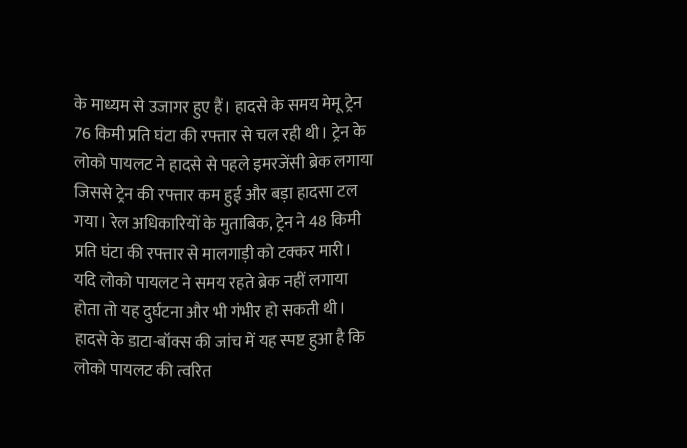के माध्यम से उजागर हुए हैं। हादसे के समय मेमू ट्रेन 76 किमी प्रति घंटा की रफ्तार से चल रही थी। ट्रेन के लोको पायलट ने हादसे से पहले इमरजेंसी ब्रेक लगाया जिससे ट्रेन की रफ्तार कम हुई और बड़ा हादसा टल गया। रेल अधिकारियों के मुताबिक, ट्रेन ने 48 किमी प्रति घंटा की रफ्तार से मालगाड़ी को टक्कर मारी। यदि लोको पायलट ने समय रहते ब्रेक नहीं लगाया होता तो यह दुर्घटना और भी गंभीर हो सकती थी। हादसे के डाटा-बॉक्स की जांच में यह स्पष्ट हुआ है कि लोको पायलट की त्वरित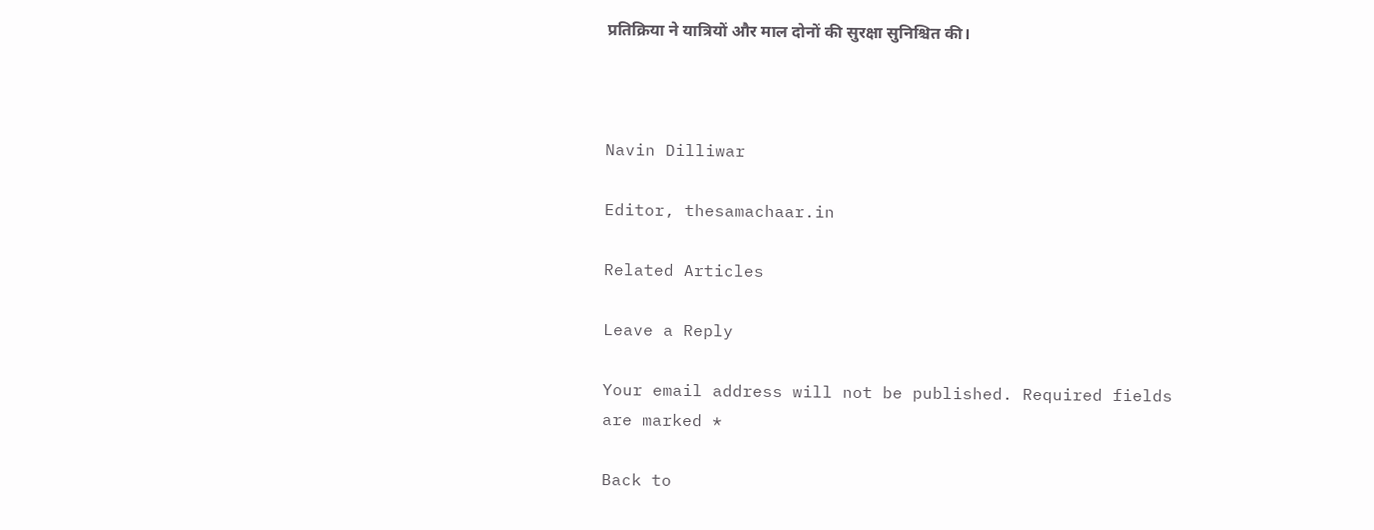प्रतिक्रिया ने यात्रियों और माल दोनों की सुरक्षा सुनिश्चित की।



Navin Dilliwar

Editor, thesamachaar.in

Related Articles

Leave a Reply

Your email address will not be published. Required fields are marked *

Back to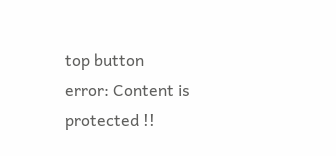top button
error: Content is protected !!